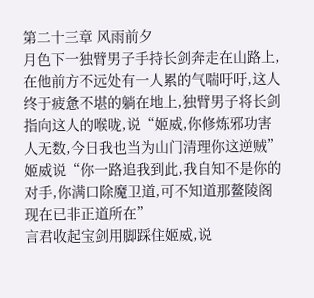第二十三章 风雨前夕
月色下一独臂男子手持长剑奔走在山路上,在他前方不远处有一人累的气喘吁吁,这人终于疲惫不堪的躺在地上,独臂男子将长剑指向这人的喉咙,说“姬威,你修炼邪功害人无数,今日我也当为山门清理你这逆贼”姬威说“你一路追我到此,我自知不是你的对手,你满口除魔卫道,可不知道那鳌陵阁现在已非正道所在”
言君收起宝剑用脚踩住姬威,说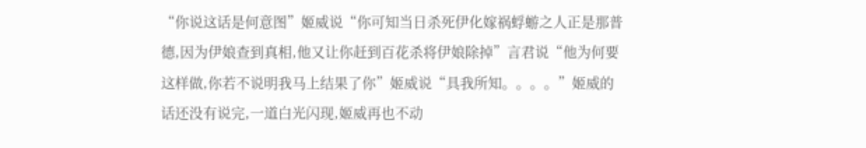“你说这话是何意图”姬威说“你可知当日杀死伊化嫁祸蜉蝣之人正是那普德,因为伊娘查到真相,他又让你赶到百花杀将伊娘除掉”言君说“他为何要这样做,你若不说明我马上结果了你”姬威说“具我所知。。。。”姬威的话还没有说完,一道白光闪现,姬威再也不动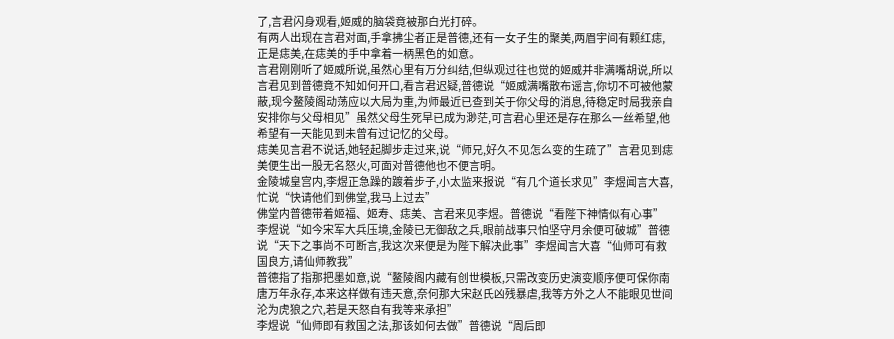了,言君闪身观看,姬威的脑袋竟被那白光打碎。
有两人出现在言君对面,手拿拂尘者正是普德,还有一女子生的聚美,两眉宇间有颗红痣,正是痣美,在痣美的手中拿着一柄黑色的如意。
言君刚刚听了姬威所说,虽然心里有万分纠结,但纵观过往也觉的姬威并非满嘴胡说,所以言君见到普德竟不知如何开口,看言君迟疑,普德说“姬威满嘴散布谣言,你切不可被他蒙蔽,现今鳌陵阁动荡应以大局为重,为师最近已查到关于你父母的消息,待稳定时局我亲自安排你与父母相见”虽然父母生死早已成为渺茫,可言君心里还是存在那么一丝希望,他希望有一天能见到未曾有过记忆的父母。
痣美见言君不说话,她轻起脚步走过来,说“师兄,好久不见怎么变的生疏了”言君见到痣美便生出一股无名怒火,可面对普德他也不便言明。
金陵城皇宫内,李煜正急躁的踱着步子,小太监来报说“有几个道长求见”李煜闻言大喜,忙说“快请他们到佛堂,我马上过去”
佛堂内普德带着姬福、姬寿、痣美、言君来见李煜。普德说“看陛下神情似有心事”李煜说“如今宋军大兵压境,金陵已无御敌之兵,眼前战事只怕坚守月余便可破城”普德说“天下之事尚不可断言,我这次来便是为陛下解决此事”李煜闻言大喜“仙师可有救国良方,请仙师教我”
普德指了指那把墨如意,说“鳌陵阁内藏有创世模板,只需改变历史演变顺序便可保你南唐万年永存,本来这样做有违天意,奈何那大宋赵氏凶残暴虐,我等方外之人不能眼见世间沦为虎狼之穴,若是天怒自有我等来承担”
李煜说“仙师即有救国之法,那该如何去做”普德说“周后即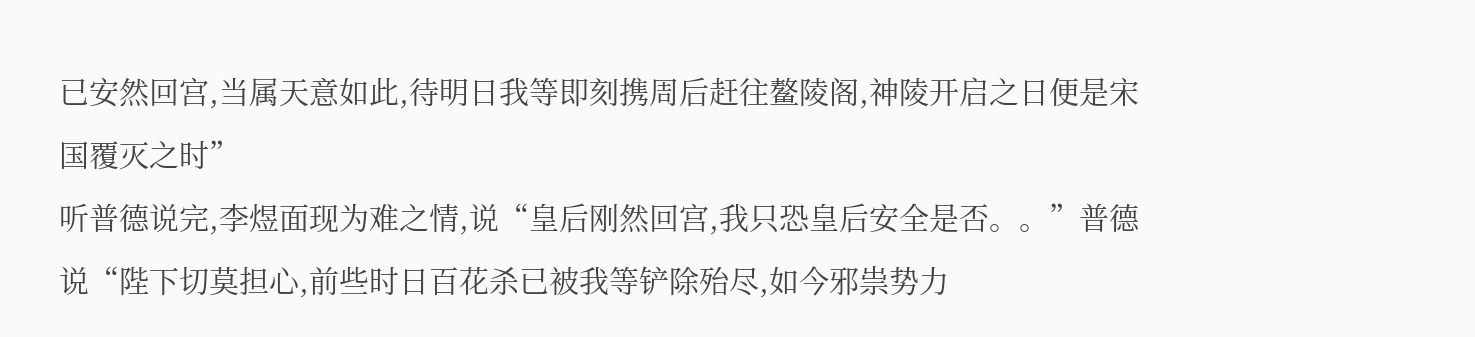已安然回宫,当属天意如此,待明日我等即刻携周后赶往鳌陵阁,神陵开启之日便是宋国覆灭之时”
听普德说完,李煜面现为难之情,说“皇后刚然回宫,我只恐皇后安全是否。。”普德说“陛下切莫担心,前些时日百花杀已被我等铲除殆尽,如今邪祟势力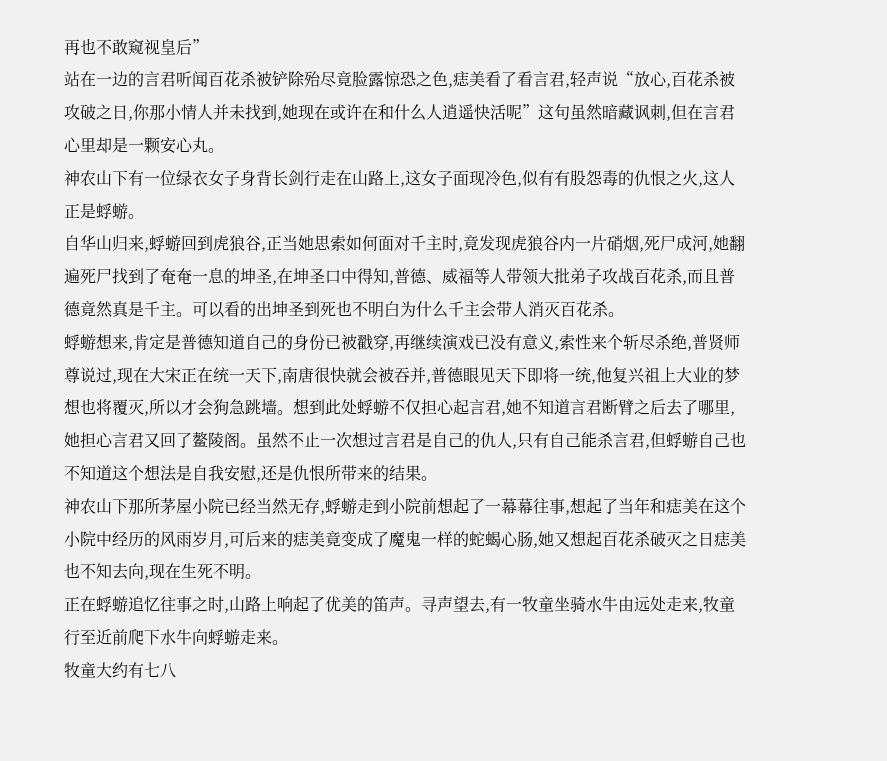再也不敢窥视皇后”
站在一边的言君听闻百花杀被铲除殆尽竟脸露惊恐之色,痣美看了看言君,轻声说“放心,百花杀被攻破之日,你那小情人并未找到,她现在或许在和什么人逍遥快活呢”这句虽然暗藏讽刺,但在言君心里却是一颗安心丸。
神农山下有一位绿衣女子身背长剑行走在山路上,这女子面现冷色,似有有股怨毒的仇恨之火,这人正是蜉蝣。
自华山归来,蜉蝣回到虎狼谷,正当她思索如何面对千主时,竟发现虎狼谷内一片硝烟,死尸成河,她翻遍死尸找到了奄奄一息的坤圣,在坤圣口中得知,普德、威福等人带领大批弟子攻战百花杀,而且普德竟然真是千主。可以看的出坤圣到死也不明白为什么千主会带人消灭百花杀。
蜉蝣想来,肯定是普德知道自己的身份已被戳穿,再继续演戏已没有意义,索性来个斩尽杀绝,普贤师尊说过,现在大宋正在统一天下,南唐很快就会被吞并,普德眼见天下即将一统,他复兴祖上大业的梦想也将覆灭,所以才会狗急跳墙。想到此处蜉蝣不仅担心起言君,她不知道言君断臂之后去了哪里,她担心言君又回了鳌陵阁。虽然不止一次想过言君是自己的仇人,只有自己能杀言君,但蜉蝣自己也不知道这个想法是自我安慰,还是仇恨所带来的结果。
神农山下那所茅屋小院已经当然无存,蜉蝣走到小院前想起了一幕幕往事,想起了当年和痣美在这个小院中经历的风雨岁月,可后来的痣美竟变成了魔鬼一样的蛇蝎心肠,她又想起百花杀破灭之日痣美也不知去向,现在生死不明。
正在蜉蝣追忆往事之时,山路上响起了优美的笛声。寻声望去,有一牧童坐骑水牛由远处走来,牧童行至近前爬下水牛向蜉蝣走来。
牧童大约有七八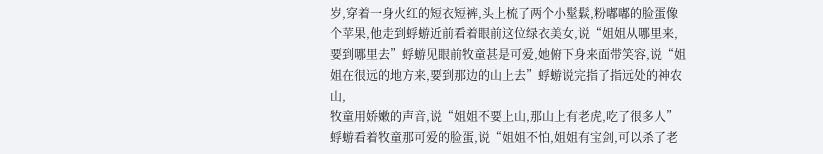岁,穿着一身火红的短衣短裤,头上梳了两个小髽鬏,粉嘟嘟的脸蛋像个苹果,他走到蜉蝣近前看着眼前这位绿衣美女,说“姐姐从哪里来,要到哪里去”蜉蝣见眼前牧童甚是可爱,她俯下身来面带笑容,说“姐姐在很远的地方来,要到那边的山上去”蜉蝣说完指了指远处的神农山,
牧童用娇嫩的声音,说“姐姐不要上山,那山上有老虎,吃了很多人”蜉蝣看着牧童那可爱的脸蛋,说“姐姐不怕,姐姐有宝剑,可以杀了老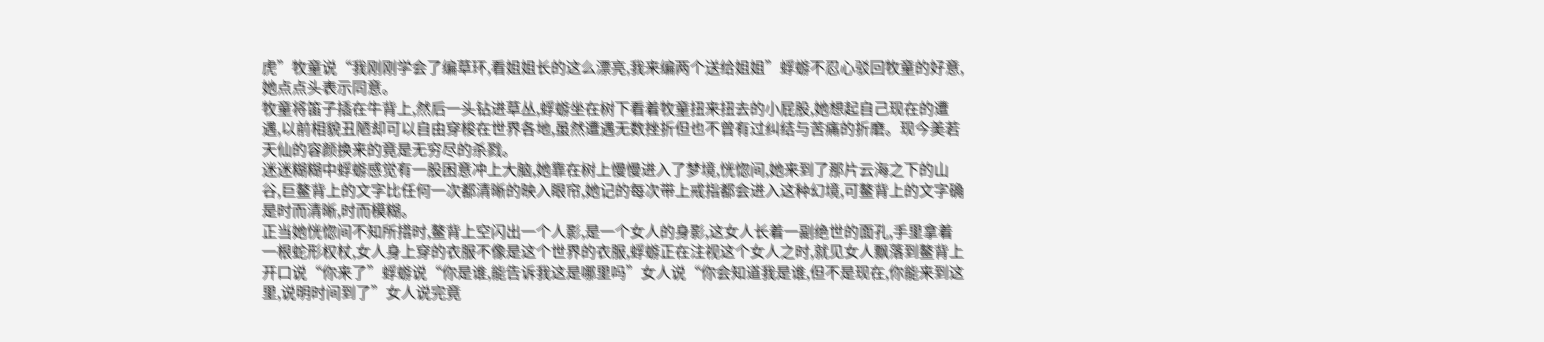虎”牧童说“我刚刚学会了编草环,看姐姐长的这么漂亮,我来编两个送给姐姐”蜉蝣不忍心驳回牧童的好意,她点点头表示同意。
牧童将笛子插在牛背上,然后一头钻进草丛,蜉蝣坐在树下看着牧童扭来扭去的小屁股,她想起自己现在的遭遇,以前相貌丑陋却可以自由穿梭在世界各地,虽然遭遇无数挫折但也不曾有过纠结与苦痛的折磨。现今美若天仙的容颜换来的竟是无穷尽的杀戮。
迷迷糊糊中蜉蝣感觉有一股困意冲上大脑,她靠在树上慢慢进入了梦境,恍惚间,她来到了那片云海之下的山谷,巨鳌背上的文字比任何一次都清晰的映入眼帘,她记的每次带上戒指都会进入这种幻境,可鳌背上的文字确是时而清晰,时而模糊。
正当她恍惚间不知所措时,鳌背上空闪出一个人影,是一个女人的身影,这女人长着一副绝世的面孔,手里拿着一根蛇形权杖,女人身上穿的衣服不像是这个世界的衣服,蜉蝣正在注视这个女人之时,就见女人飘落到鳌背上开口说“你来了”蜉蝣说“你是谁,能告诉我这是哪里吗”女人说“你会知道我是谁,但不是现在,你能来到这里,说明时间到了”女人说完竟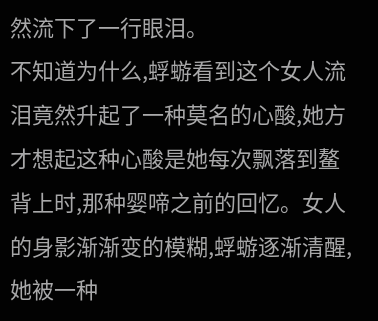然流下了一行眼泪。
不知道为什么,蜉蝣看到这个女人流泪竟然升起了一种莫名的心酸,她方才想起这种心酸是她每次飘落到鳌背上时,那种婴啼之前的回忆。女人的身影渐渐变的模糊,蜉蝣逐渐清醒,她被一种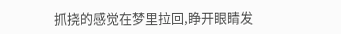抓挠的感觉在梦里拉回,睁开眼睛发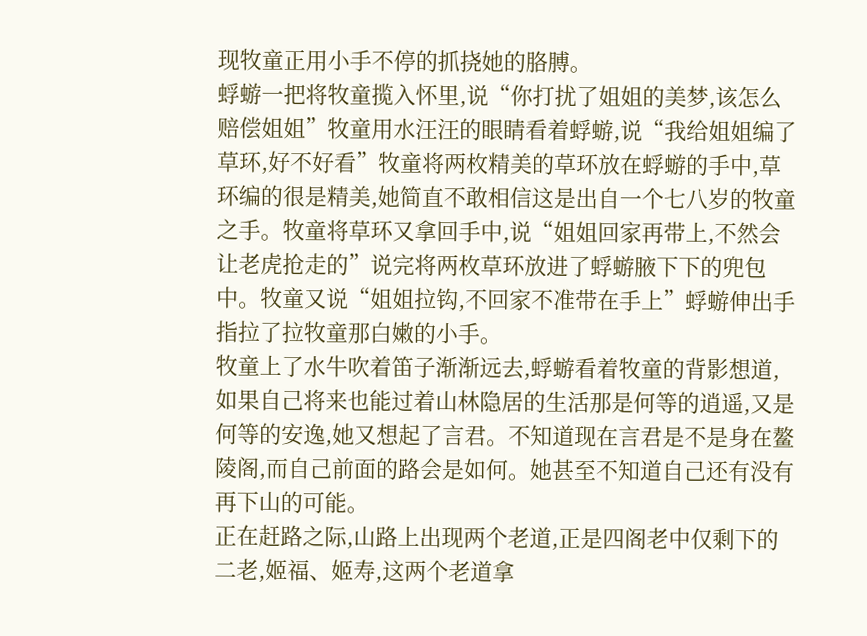现牧童正用小手不停的抓挠她的胳膊。
蜉蝣一把将牧童揽入怀里,说“你打扰了姐姐的美梦,该怎么赔偿姐姐”牧童用水汪汪的眼睛看着蜉蝣,说“我给姐姐编了草环,好不好看”牧童将两枚精美的草环放在蜉蝣的手中,草环编的很是精美,她简直不敢相信这是出自一个七八岁的牧童之手。牧童将草环又拿回手中,说“姐姐回家再带上,不然会让老虎抢走的”说完将两枚草环放进了蜉蝣腋下下的兜包中。牧童又说“姐姐拉钩,不回家不准带在手上”蜉蝣伸出手指拉了拉牧童那白嫩的小手。
牧童上了水牛吹着笛子渐渐远去,蜉蝣看着牧童的背影想道,如果自己将来也能过着山林隐居的生活那是何等的逍遥,又是何等的安逸,她又想起了言君。不知道现在言君是不是身在鳌陵阁,而自己前面的路会是如何。她甚至不知道自己还有没有再下山的可能。
正在赶路之际,山路上出现两个老道,正是四阁老中仅剩下的二老,姬福、姬寿,这两个老道拿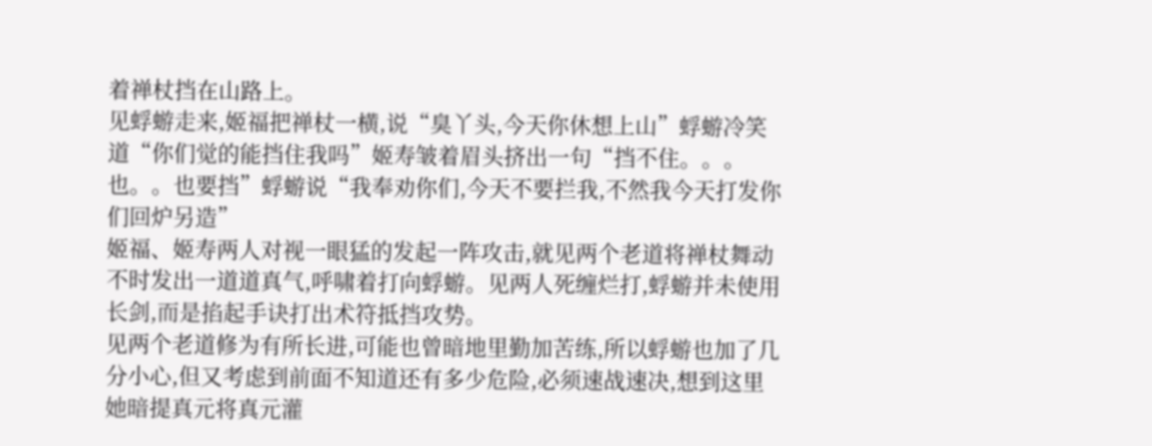着禅杖挡在山路上。
见蜉蝣走来,姬福把禅杖一横,说“臭丫头,今天你休想上山”蜉蝣冷笑道“你们觉的能挡住我吗”姬寿皱着眉头挤出一句“挡不住。。。也。。也要挡”蜉蝣说“我奉劝你们,今天不要拦我,不然我今天打发你们回炉另造”
姬福、姬寿两人对视一眼猛的发起一阵攻击,就见两个老道将禅杖舞动不时发出一道道真气,呼啸着打向蜉蝣。见两人死缠烂打,蜉蝣并未使用长剑,而是掐起手诀打出术符抵挡攻势。
见两个老道修为有所长进,可能也曾暗地里勤加苦练,所以蜉蝣也加了几分小心,但又考虑到前面不知道还有多少危险,必须速战速决,想到这里她暗提真元将真元灌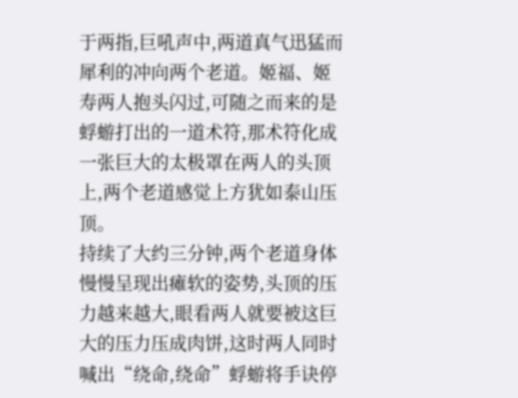于两指,巨吼声中,两道真气迅猛而犀利的冲向两个老道。姬福、姬寿两人抱头闪过,可随之而来的是蜉蝣打出的一道术符,那术符化成一张巨大的太极罩在两人的头顶上,两个老道感觉上方犹如泰山压顶。
持续了大约三分钟,两个老道身体慢慢呈现出瘫软的姿势,头顶的压力越来越大,眼看两人就要被这巨大的压力压成肉饼,这时两人同时喊出“绕命,绕命”蜉蝣将手诀停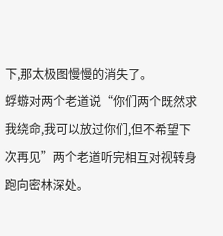下,那太极图慢慢的消失了。
蜉蝣对两个老道说“你们两个既然求我绕命,我可以放过你们,但不希望下次再见”两个老道听完相互对视转身跑向密林深处。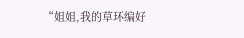“姐姐,我的草环编好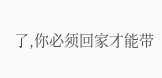了,你必须回家才能带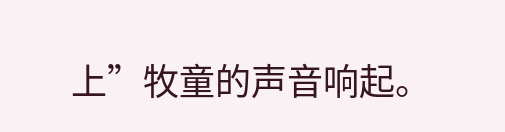上”牧童的声音响起。